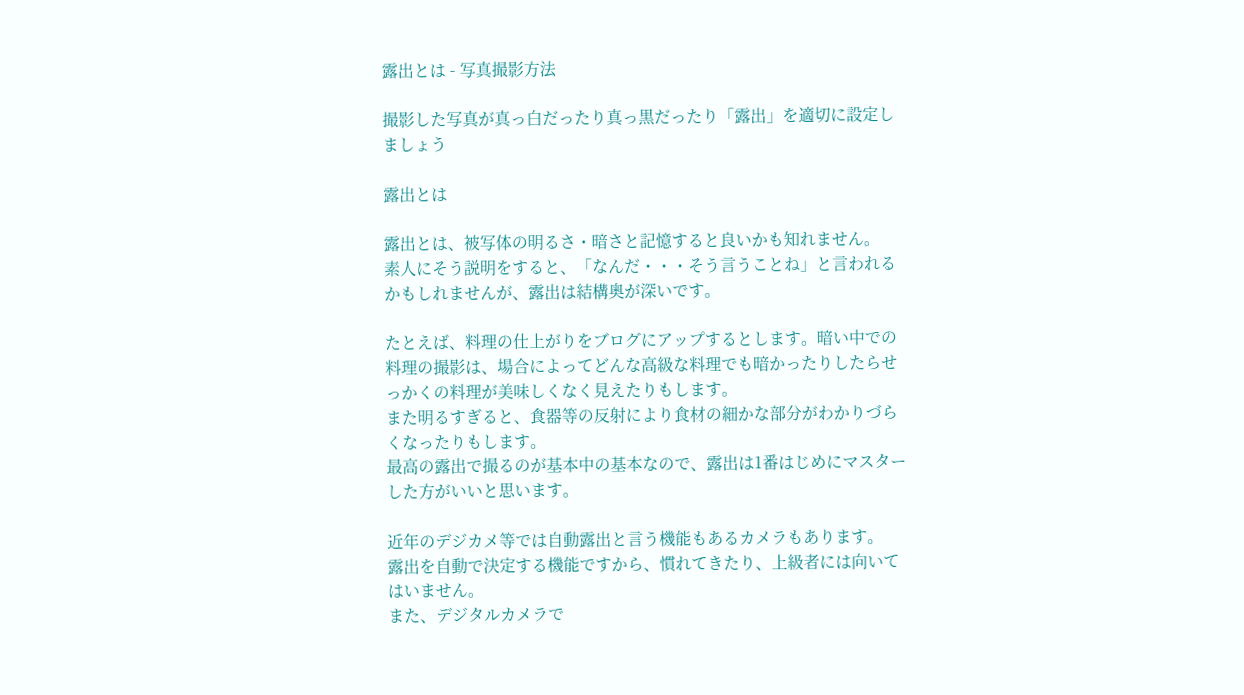露出とは - 写真撮影方法

撮影した写真が真っ白だったり真っ黒だったり「露出」を適切に設定しましょう

露出とは

露出とは、被写体の明るさ・暗さと記憶すると良いかも知れません。
素人にそう説明をすると、「なんだ・・・そう言うことね」と言われるかもしれませんが、露出は結構奥が深いです。

たとえば、料理の仕上がりをブログにアップするとします。暗い中での料理の撮影は、場合によってどんな高級な料理でも暗かったりしたらせっかくの料理が美味しくなく見えたりもします。
また明るすぎると、食器等の反射により食材の細かな部分がわかりづらくなったりもします。
最高の露出で撮るのが基本中の基本なので、露出は1番はじめにマスターした方がいいと思います。

近年のデジカメ等では自動露出と言う機能もあるカメラもあります。
露出を自動で決定する機能ですから、慣れてきたり、上級者には向いてはいません。
また、デジタルカメラで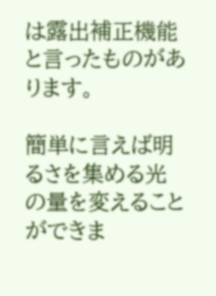は露出補正機能と言ったものがあります。

簡単に言えば明るさを集める光の量を変えることができま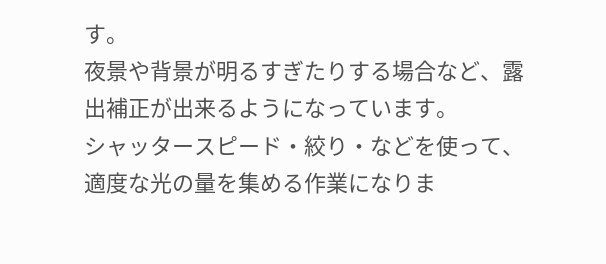す。
夜景や背景が明るすぎたりする場合など、露出補正が出来るようになっています。
シャッタースピード・絞り・などを使って、 適度な光の量を集める作業になりま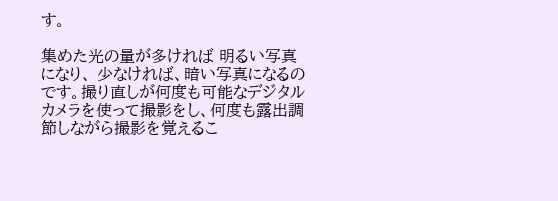す。

集めた光の量が多ければ 明るい写真になり、 少なければ、暗い写真になるのです。撮り直しが何度も可能なデジタルカメラを使って撮影をし、何度も露出調節しながら撮影を覚えるこ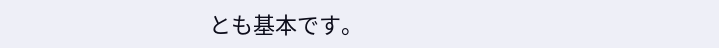とも基本です。